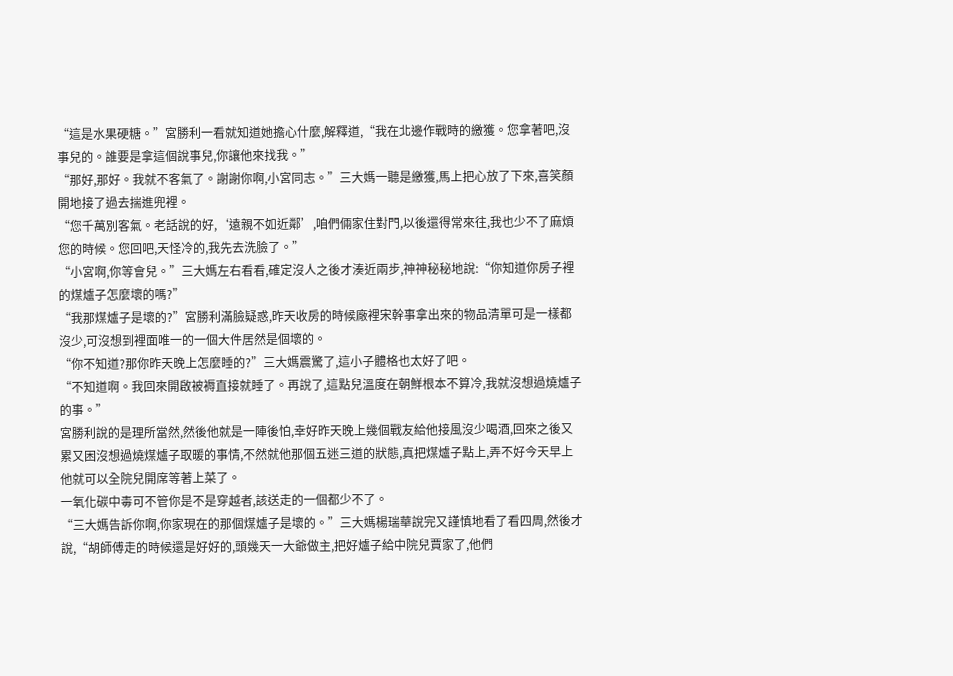“這是水果硬糖。”宮勝利一看就知道她擔心什麼,解釋道,“我在北邊作戰時的繳獲。您拿著吧,沒事兒的。誰要是拿這個說事兒,你讓他來找我。”
“那好,那好。我就不客氣了。謝謝你啊,小宮同志。”三大媽一聽是繳獲,馬上把心放了下來,喜笑顏開地接了過去揣進兜裡。
“您千萬別客氣。老話說的好,‘遠親不如近鄰’,咱們倆家住對門,以後還得常來往,我也少不了麻煩您的時候。您回吧,天怪冷的,我先去洗臉了。”
“小宮啊,你等會兒。”三大媽左右看看,確定沒人之後才湊近兩步,神神秘秘地說:“你知道你房子裡的煤爐子怎麼壞的嗎?”
“我那煤爐子是壞的?”宮勝利滿臉疑惑,昨天收房的時候廠裡宋幹事拿出來的物品清單可是一樣都沒少,可沒想到裡面唯一的一個大件居然是個壞的。
“你不知道?那你昨天晚上怎麼睡的?”三大媽震驚了,這小子體格也太好了吧。
“不知道啊。我回來開啟被褥直接就睡了。再說了,這點兒溫度在朝鮮根本不算冷,我就沒想過燒爐子的事。”
宮勝利說的是理所當然,然後他就是一陣後怕,幸好昨天晚上幾個戰友給他接風沒少喝酒,回來之後又累又困沒想過燒煤爐子取暖的事情,不然就他那個五迷三道的狀態,真把煤爐子點上,弄不好今天早上他就可以全院兒開席等著上菜了。
一氧化碳中毒可不管你是不是穿越者,該送走的一個都少不了。
“三大媽告訴你啊,你家現在的那個煤爐子是壞的。”三大媽楊瑞華說完又謹慎地看了看四周,然後才說,“胡師傅走的時候還是好好的,頭幾天一大爺做主,把好爐子給中院兒賈家了,他們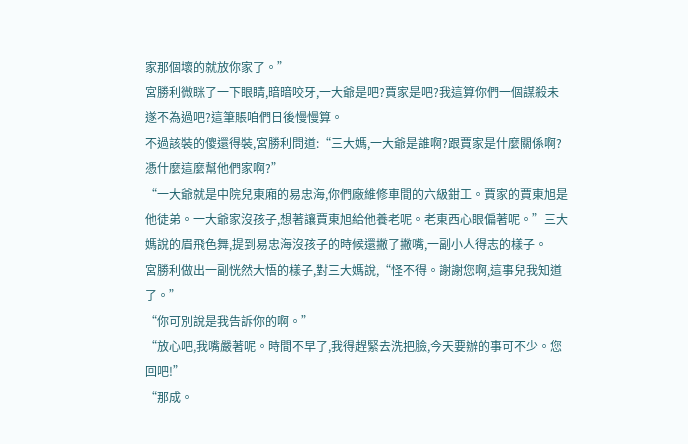家那個壞的就放你家了。”
宮勝利微眯了一下眼睛,暗暗咬牙,一大爺是吧?賈家是吧?我這算你們一個謀殺未遂不為過吧?這筆賬咱們日後慢慢算。
不過該裝的傻還得裝,宮勝利問道:“三大媽,一大爺是誰啊?跟賈家是什麼關係啊?憑什麼這麼幫他們家啊?”
“一大爺就是中院兒東廂的易忠海,你們廠維修車間的六級鉗工。賈家的賈東旭是他徒弟。一大爺家沒孩子,想著讓賈東旭給他養老呢。老東西心眼偏著呢。”三大媽說的眉飛色舞,提到易忠海沒孩子的時候還撇了撇嘴,一副小人得志的樣子。
宮勝利做出一副恍然大悟的樣子,對三大媽說,“怪不得。謝謝您啊,這事兒我知道了。”
“你可別說是我告訴你的啊。”
“放心吧,我嘴嚴著呢。時間不早了,我得趕緊去洗把臉,今天要辦的事可不少。您回吧!”
“那成。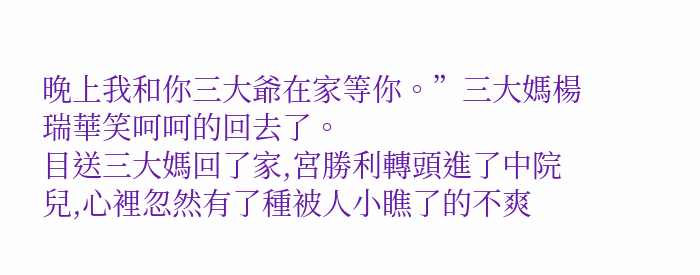晚上我和你三大爺在家等你。”三大媽楊瑞華笑呵呵的回去了。
目送三大媽回了家,宮勝利轉頭進了中院兒,心裡忽然有了種被人小瞧了的不爽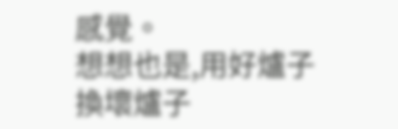感覺。
想想也是,用好爐子換壞爐子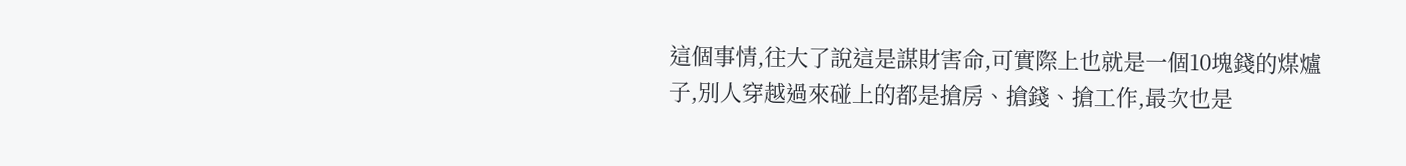這個事情,往大了說這是謀財害命,可實際上也就是一個10塊錢的煤爐子,別人穿越過來碰上的都是搶房、搶錢、搶工作,最次也是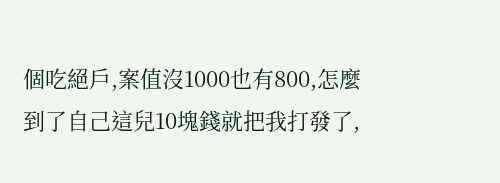個吃絕戶,案值沒1000也有800,怎麼到了自己這兒10塊錢就把我打發了,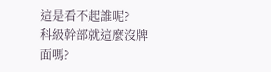這是看不起誰呢?
科級幹部就這麼沒牌面嗎?